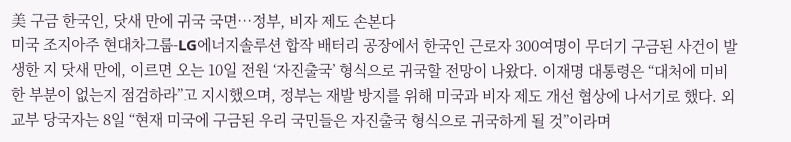美 구금 한국인, 닷새 만에 귀국 국면…정부, 비자 제도 손본다
미국 조지아주 현대차그룹-LG에너지솔루션 합작 배터리 공장에서 한국인 근로자 300여명이 무더기 구금된 사건이 발생한 지 닷새 만에, 이르면 오는 10일 전원 ‘자진출국’ 형식으로 귀국할 전망이 나왔다. 이재명 대통령은 “대처에 미비한 부분이 없는지 점검하라”고 지시했으며, 정부는 재발 방지를 위해 미국과 비자 제도 개선 협상에 나서기로 했다. 외교부 당국자는 8일 “현재 미국에 구금된 우리 국민들은 자진출국 형식으로 귀국하게 될 것”이라며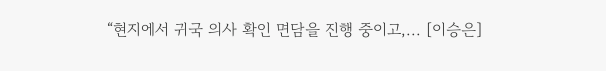“현지에서 귀국 의사 확인 면담을 진행 중이고,... [이승은]